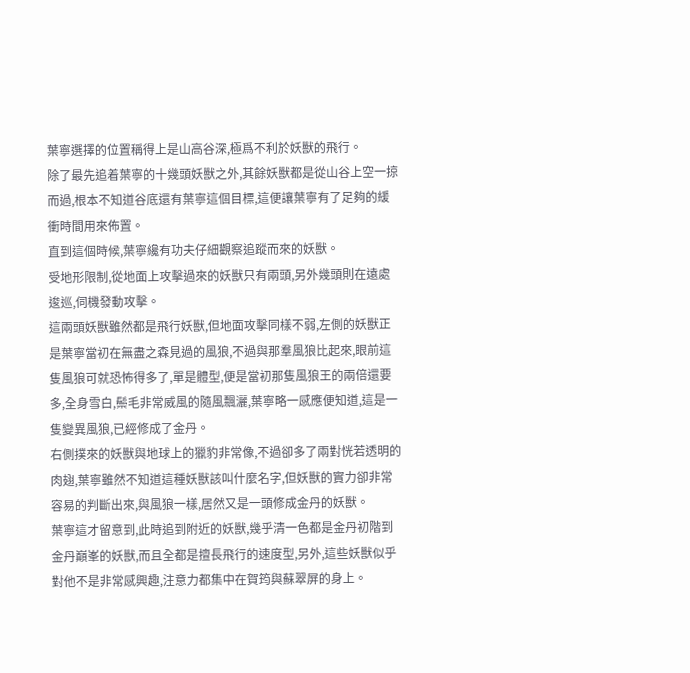葉寧選擇的位置稱得上是山高谷深,極爲不利於妖獸的飛行。
除了最先追着葉寧的十幾頭妖獸之外,其餘妖獸都是從山谷上空一掠而過,根本不知道谷底還有葉寧這個目標,這便讓葉寧有了足夠的緩衝時間用來佈置。
直到這個時候,葉寧纔有功夫仔細觀察追蹤而來的妖獸。
受地形限制,從地面上攻擊過來的妖獸只有兩頭,另外幾頭則在遠處逡巡,伺機發動攻擊。
這兩頭妖獸雖然都是飛行妖獸,但地面攻擊同樣不弱,左側的妖獸正是葉寧當初在無盡之森見過的風狼,不過與那羣風狼比起來,眼前這隻風狼可就恐怖得多了,單是體型,便是當初那隻風狼王的兩倍還要多,全身雪白,鬃毛非常威風的隨風飄灑,葉寧略一感應便知道,這是一隻變異風狼,已經修成了金丹。
右側撲來的妖獸與地球上的獵豹非常像,不過卻多了兩對恍若透明的肉翅,葉寧雖然不知道這種妖獸該叫什麼名字,但妖獸的實力卻非常容易的判斷出來,與風狼一樣,居然又是一頭修成金丹的妖獸。
葉寧這才留意到,此時追到附近的妖獸,幾乎清一色都是金丹初階到金丹巔峯的妖獸,而且全都是擅長飛行的速度型,另外,這些妖獸似乎對他不是非常感興趣,注意力都集中在賀筠與蘇翠屏的身上。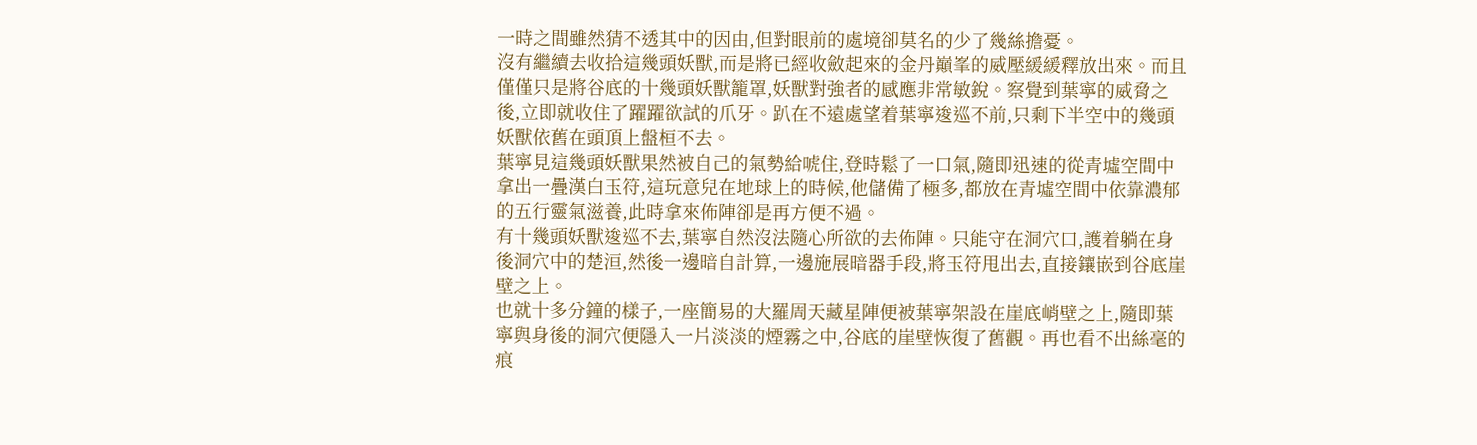一時之間雖然猜不透其中的因由,但對眼前的處境卻莫名的少了幾絲擔憂。
沒有繼續去收拾這幾頭妖獸,而是將已經收斂起來的金丹巔峯的威壓緩緩釋放出來。而且僅僅只是將谷底的十幾頭妖獸籠罩,妖獸對強者的感應非常敏銳。察覺到葉寧的威脅之後,立即就收住了躍躍欲試的爪牙。趴在不遠處望着葉寧逡巡不前,只剩下半空中的幾頭妖獸依舊在頭頂上盤桓不去。
葉寧見這幾頭妖獸果然被自己的氣勢給唬住,登時鬆了一口氣,隨即迅速的從青墟空間中拿出一疊漢白玉符,這玩意兒在地球上的時候,他儲備了極多,都放在青墟空間中依靠濃郁的五行靈氣滋養,此時拿來佈陣卻是再方便不過。
有十幾頭妖獸逡巡不去,葉寧自然沒法隨心所欲的去佈陣。只能守在洞穴口,護着躺在身後洞穴中的楚洹,然後一邊暗自計算,一邊施展暗器手段,將玉符甩出去,直接鑲嵌到谷底崖壁之上。
也就十多分鐘的樣子,一座簡易的大羅周天藏星陣便被葉寧架設在崖底峭壁之上,隨即葉寧與身後的洞穴便隱入一片淡淡的煙霧之中,谷底的崖壁恢復了舊觀。再也看不出絲毫的痕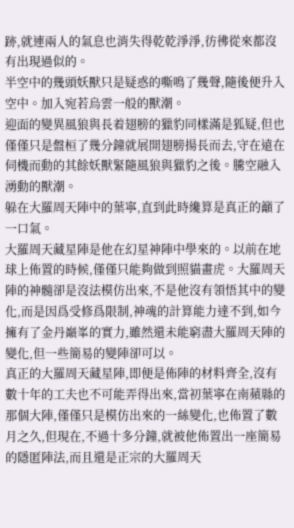跡,就連兩人的氣息也消失得乾乾淨淨,彷彿從來都沒有出現過似的。
半空中的幾頭妖獸只是疑惑的嘶鳴了幾聲,隨後便升入空中。加入宛若烏雲一般的獸潮。
迎面的變異風狼與長着翅膀的獵豹同樣滿是狐疑,但也僅僅只是盤桓了幾分鐘就展開翅膀揚長而去,守在遠在伺機而動的其餘妖獸緊隨風狼與獵豹之後。騰空融入湧動的獸潮。
躲在大羅周天陣中的葉寧,直到此時纔算是真正的籲了一口氣。
大羅周天藏星陣是他在幻星神陣中學來的。以前在地球上佈置的時候,僅僅只能夠做到照貓畫虎。大羅周天陣的神髓卻是沒法模仿出來,不是他沒有領悟其中的變化,而是因爲受修爲限制,神魂的計算能力達不到,如今擁有了金丹巔峯的實力,雖然還未能窮盡大羅周天陣的變化,但一些簡易的變陣卻可以。
真正的大羅周天藏星陣,即便是佈陣的材料齊全,沒有數十年的工夫也不可能弄得出來,當初葉寧在南蘋縣的那個大陣,僅僅只是模仿出來的一絲變化,也佈置了數月之久,但現在,不過十多分鐘,就被他佈置出一座簡易的隱匿陣法,而且還是正宗的大羅周天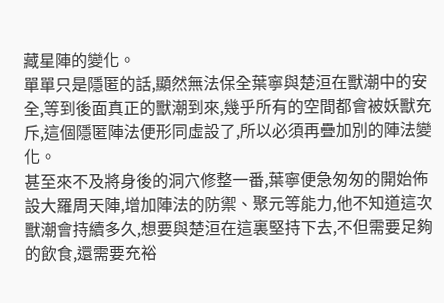藏星陣的變化。
單單只是隱匿的話,顯然無法保全葉寧與楚洹在獸潮中的安全,等到後面真正的獸潮到來,幾乎所有的空間都會被妖獸充斥,這個隱匿陣法便形同虛設了,所以必須再疊加別的陣法變化。
甚至來不及將身後的洞穴修整一番,葉寧便急匆匆的開始佈設大羅周天陣,增加陣法的防禦、聚元等能力,他不知道這次獸潮會持續多久,想要與楚洹在這裏堅持下去,不但需要足夠的飲食,還需要充裕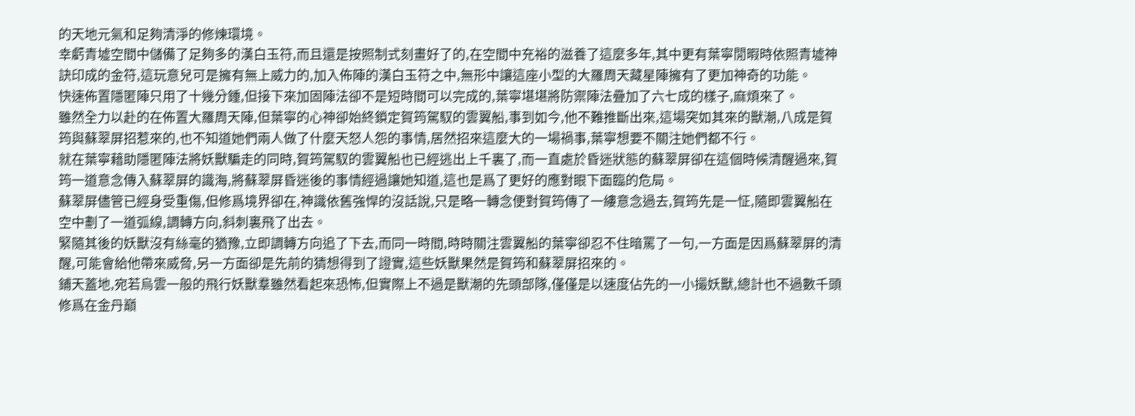的天地元氣和足夠清淨的修煉環境。
幸虧青墟空間中儲備了足夠多的漢白玉符,而且還是按照制式刻畫好了的,在空間中充裕的滋養了這麼多年,其中更有葉寧閒暇時依照青墟神訣印成的金符,這玩意兒可是擁有無上威力的,加入佈陣的漢白玉符之中,無形中讓這座小型的大羅周天藏星陣擁有了更加神奇的功能。
快速佈置隱匿陣只用了十幾分鍾,但接下來加固陣法卻不是短時間可以完成的,葉寧堪堪將防禦陣法疊加了六七成的樣子,麻煩來了。
雖然全力以赴的在佈置大羅周天陣,但葉寧的心神卻始終鎖定賀筠駕馭的雲翼船,事到如今,他不難推斷出來,這場突如其來的獸潮,八成是賀筠與蘇翠屏招惹來的,也不知道她們兩人做了什麼天怒人怨的事情,居然招來這麼大的一場禍事,葉寧想要不關注她們都不行。
就在葉寧藉助隱匿陣法將妖獸騙走的同時,賀筠駕馭的雲翼船也已經逃出上千裏了,而一直處於昏迷狀態的蘇翠屏卻在這個時候清醒過來,賀筠一道意念傳入蘇翠屏的識海,將蘇翠屏昏迷後的事情經過讓她知道,這也是爲了更好的應對眼下面臨的危局。
蘇翠屏儘管已經身受重傷,但修爲境界卻在,神識依舊強悍的沒話說,只是略一轉念便對賀筠傳了一縷意念過去,賀筠先是一怔,隨即雲翼船在空中劃了一道弧線,調轉方向,斜刺裏飛了出去。
緊隨其後的妖獸沒有絲毫的猶豫,立即調轉方向追了下去,而同一時間,時時關注雲翼船的葉寧卻忍不住暗罵了一句,一方面是因爲蘇翠屏的清醒,可能會給他帶來威脅,另一方面卻是先前的猜想得到了證實,這些妖獸果然是賀筠和蘇翠屏招來的。
鋪天蓋地,宛若烏雲一般的飛行妖獸羣雖然看起來恐怖,但實際上不過是獸潮的先頭部隊,僅僅是以速度佔先的一小撮妖獸,總計也不過數千頭修爲在金丹巔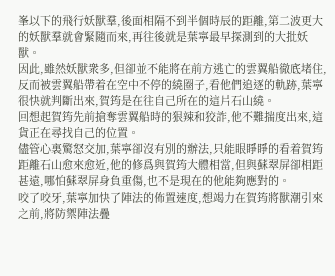峯以下的飛行妖獸羣,後面相隔不到半個時辰的距離,第二波更大的妖獸羣就會緊隨而來,再往後就是葉寧最早探測到的大批妖獸。
因此,雖然妖獸衆多,但卻並不能將在前方逃亡的雲翼船徹底堵住,反而被雲翼船帶着在空中不停的繞圈子,看他們追逐的軌跡,葉寧很快就判斷出來,賀筠是在往自己所在的這片石山繞。
回想起賀筠先前搶奪雲翼船時的狠辣和狡詐,他不難揣度出來,這貨正在尋找自己的位置。
儘管心裏驚怒交加,葉寧卻沒有別的辦法,只能眼睜睜的看着賀筠距離石山愈來愈近,他的修爲與賀筠大體相當,但與蘇翠屏卻相距甚遠,哪怕蘇翠屏身負重傷,也不是現在的他能夠應對的。
咬了咬牙,葉寧加快了陣法的佈置速度,想竭力在賀筠將獸潮引來之前,將防禦陣法疊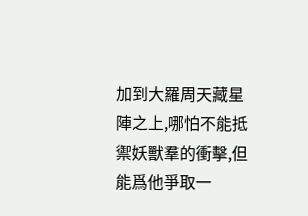加到大羅周天藏星陣之上,哪怕不能抵禦妖獸羣的衝擊,但能爲他爭取一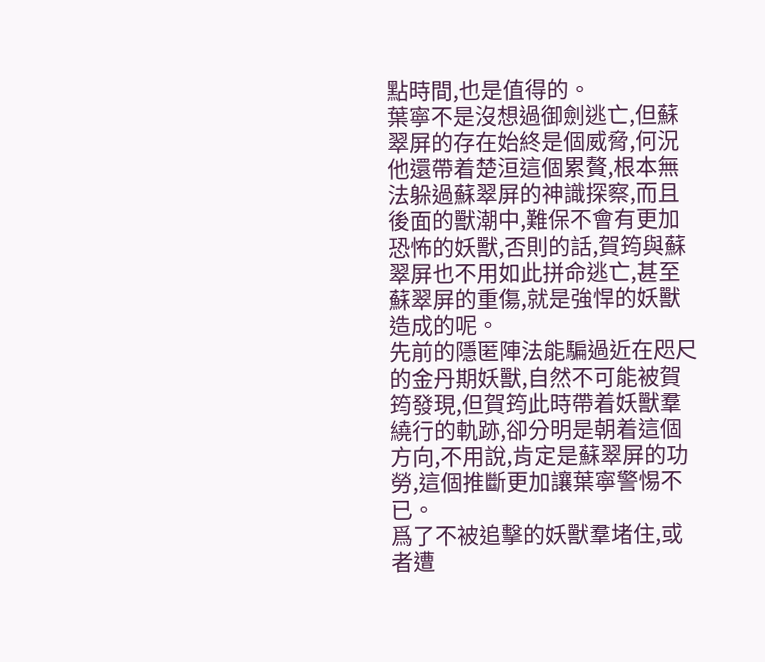點時間,也是值得的。
葉寧不是沒想過御劍逃亡,但蘇翠屏的存在始終是個威脅,何況他還帶着楚洹這個累贅,根本無法躲過蘇翠屏的神識探察,而且後面的獸潮中,難保不會有更加恐怖的妖獸,否則的話,賀筠與蘇翠屏也不用如此拼命逃亡,甚至蘇翠屏的重傷,就是強悍的妖獸造成的呢。
先前的隱匿陣法能騙過近在咫尺的金丹期妖獸,自然不可能被賀筠發現,但賀筠此時帶着妖獸羣繞行的軌跡,卻分明是朝着這個方向,不用說,肯定是蘇翠屏的功勞,這個推斷更加讓葉寧警惕不已。
爲了不被追擊的妖獸羣堵住,或者遭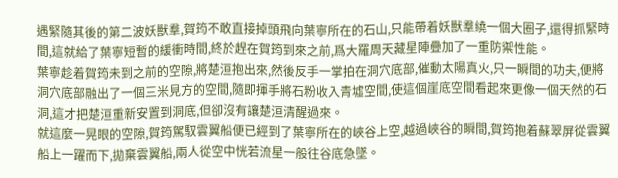遇緊隨其後的第二波妖獸羣,賀筠不敢直接掉頭飛向葉寧所在的石山,只能帶着妖獸羣繞一個大圈子,還得抓緊時間,這就給了葉寧短暫的緩衝時間,終於趕在賀筠到來之前,爲大羅周天藏星陣疊加了一重防禦性能。
葉寧趁着賀筠未到之前的空隙,將楚洹抱出來,然後反手一掌拍在洞穴底部,催動太陽真火,只一瞬間的功夫,便將洞穴底部融出了一個三米見方的空間,隨即揮手將石粉收入青墟空間,使這個崖底空間看起來更像一個天然的石洞,這才把楚洹重新安置到洞底,但卻沒有讓楚洹清醒過來。
就這麼一晃眼的空隙,賀筠駕馭雲翼船便已經到了葉寧所在的峽谷上空,越過峽谷的瞬間,賀筠抱着蘇翠屏從雲翼船上一躍而下,拋棄雲翼船,兩人從空中恍若流星一般往谷底急墜。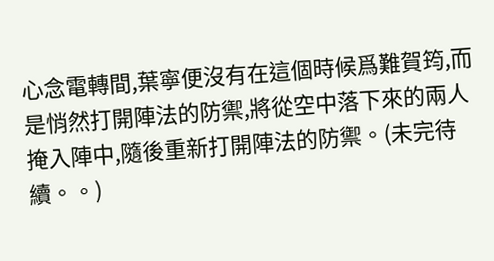心念電轉間,葉寧便沒有在這個時候爲難賀筠,而是悄然打開陣法的防禦,將從空中落下來的兩人掩入陣中,隨後重新打開陣法的防禦。(未完待續。。)